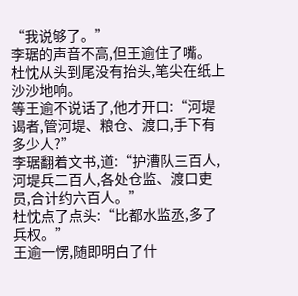“我说够了。”
李琚的声音不高,但王逾住了嘴。
杜忱从头到尾没有抬头,笔尖在纸上沙沙地响。
等王逾不说话了,他才开口:“河堤谒者,管河堤、粮仓、渡口,手下有多少人?”
李琚翻着文书,道:“护漕队三百人,河堤兵二百人,各处仓监、渡口吏员,合计约六百人。”
杜忱点了点头:“比都水监丞,多了兵权。”
王逾一愣,随即明白了什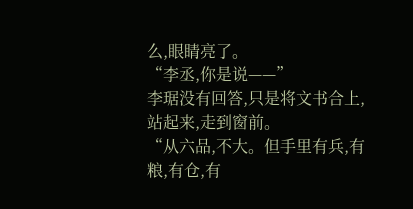么,眼睛亮了。
“李丞,你是说——”
李琚没有回答,只是将文书合上,站起来,走到窗前。
“从六品,不大。但手里有兵,有粮,有仓,有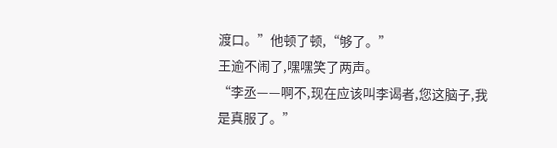渡口。”他顿了顿,“够了。”
王逾不闹了,嘿嘿笑了两声。
“李丞——啊不,现在应该叫李谒者,您这脑子,我是真服了。”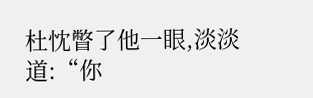杜忱瞥了他一眼,淡淡道:“你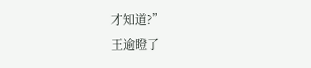才知道?”
王逾瞪了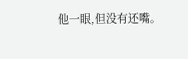他一眼,但没有还嘴。